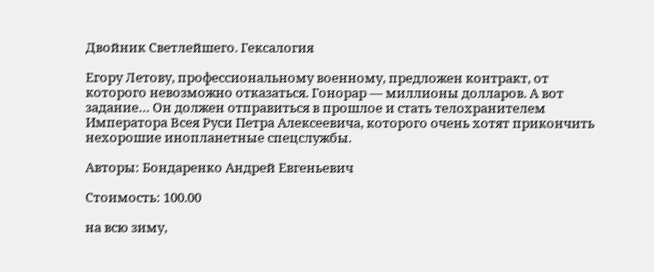Двойник Светлейшего. Гексалогия

Егору Летову, профессиональному военному, предложен контракт, от которого невозможно отказаться. Гонорар — миллионы долларов. А вот задание… Он должен отправиться в прошлое и стать телохранителем Императора Всея Руси Петра Алексеевича, которого очень хотят прикончить нехорошие инопланетные спецслужбы.

Авторы: Бондаренко Андрей Евгеньевич

Стоимость: 100.00

на всю зиму,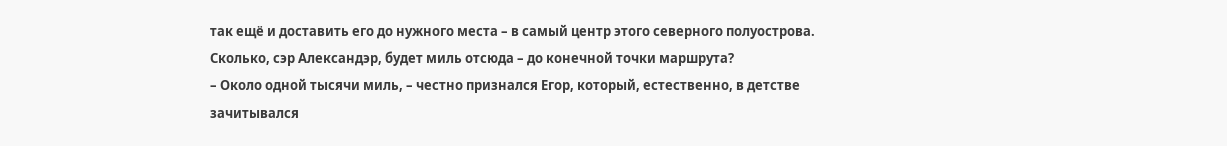так ещё и доставить его до нужного места – в самый центр этого северного полуострова. Сколько, сэр Александэр, будет миль отсюда – до конечной точки маршрута?
– Около одной тысячи миль, – честно признался Егор, который, естественно, в детстве зачитывался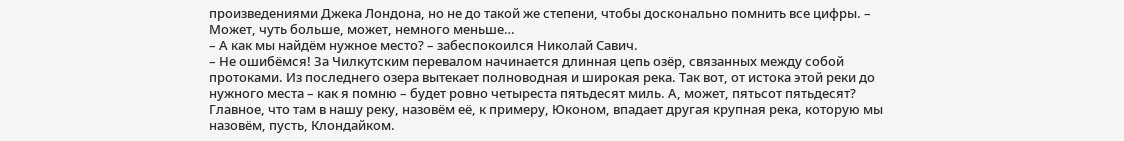произведениями Джека Лондона, но не до такой же степени, чтобы досконально помнить все цифры. – Может, чуть больше, может, немного меньше…
– А как мы найдём нужное место? – забеспокоился Николай Савич.
– Не ошибёмся! За Чилкутским перевалом начинается длинная цепь озёр, связанных между собой протоками. Из последнего озера вытекает полноводная и широкая река. Так вот, от истока этой реки до нужного места – как я помню – будет ровно четыреста пятьдесят миль. А, может, пятьсот пятьдесят? Главное, что там в нашу реку, назовём её, к примеру, Юконом, впадает другая крупная река, которую мы назовём, пусть, Клондайком.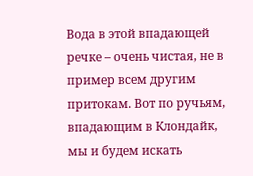Вода в этой впадающей речке – очень чистая, не в пример всем другим притокам. Вот по ручьям, впадающим в Клондайк, мы и будем искать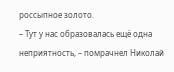россыпное золото.
– Тут у нас образовалась ещё одна неприятность, – помрачнел Николай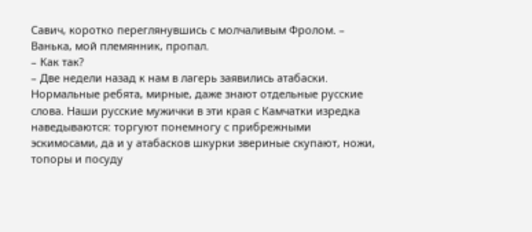Савич, коротко переглянувшись с молчаливым Фролом. – Ванька, мой племянник, пропал.
– Как так?
– Две недели назад к нам в лагерь заявились атабаски. Нормальные ребята, мирные, даже знают отдельные русские слова. Наши русские мужички в эти края с Камчатки изредка наведываются: торгуют понемногу с прибрежными эскимосами, да и у атабасков шкурки звериные скупают, ножи, топоры и посуду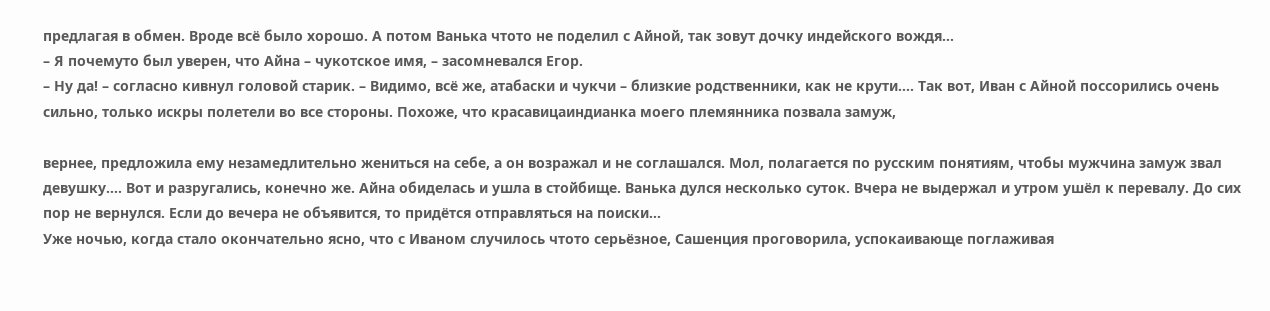предлагая в обмен. Вроде всё было хорошо. А потом Ванька чтото не поделил с Айной, так зовут дочку индейского вождя…
– Я почемуто был уверен, что Айна – чукотское имя, – засомневался Егор.
– Ну да! – согласно кивнул головой старик. – Видимо, всё же, атабаски и чукчи – близкие родственники, как не крути…. Так вот, Иван с Айной поссорились очень сильно, только искры полетели во все стороны. Похоже, что красавицаиндианка моего племянника позвала замуж,

вернее, предложила ему незамедлительно жениться на себе, а он возражал и не соглашался. Мол, полагается по русским понятиям, чтобы мужчина замуж звал девушку…. Вот и разругались, конечно же. Айна обиделась и ушла в стойбище. Ванька дулся несколько суток. Вчера не выдержал и утром ушёл к перевалу. До сих пор не вернулся. Если до вечера не объявится, то придётся отправляться на поиски…
Уже ночью, когда стало окончательно ясно, что с Иваном случилось чтото серьёзное, Сашенция проговорила, успокаивающе поглаживая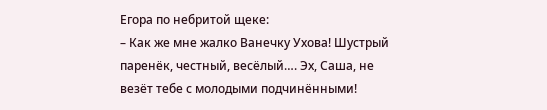Егора по небритой щеке:
– Как же мне жалко Ванечку Ухова! Шустрый паренёк, честный, весёлый…. Эх, Саша, не везёт тебе с молодыми подчинёнными!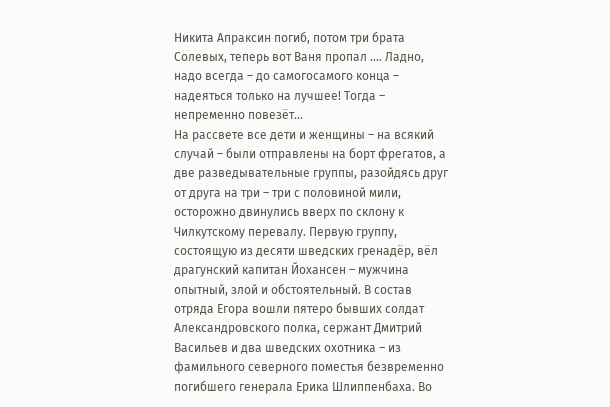Никита Апраксин погиб, потом три брата Солевых, теперь вот Ваня пропал …. Ладно, надо всегда – до самогосамого конца – надеяться только на лучшее! Тогда – непременно повезёт…
На рассвете все дети и женщины – на всякий случай – были отправлены на борт фрегатов, а две разведывательные группы, разойдясь друг от друга на три – три с половиной мили, осторожно двинулись вверх по склону к Чилкутскому перевалу. Первую группу, состоящую из десяти шведских гренадёр, вёл драгунский капитан Йохансен – мужчина опытный, злой и обстоятельный. В состав отряда Егора вошли пятеро бывших солдат Александровского полка, сержант Дмитрий Васильев и два шведских охотника – из фамильного северного поместья безвременно погибшего генерала Ерика Шлиппенбаха. Во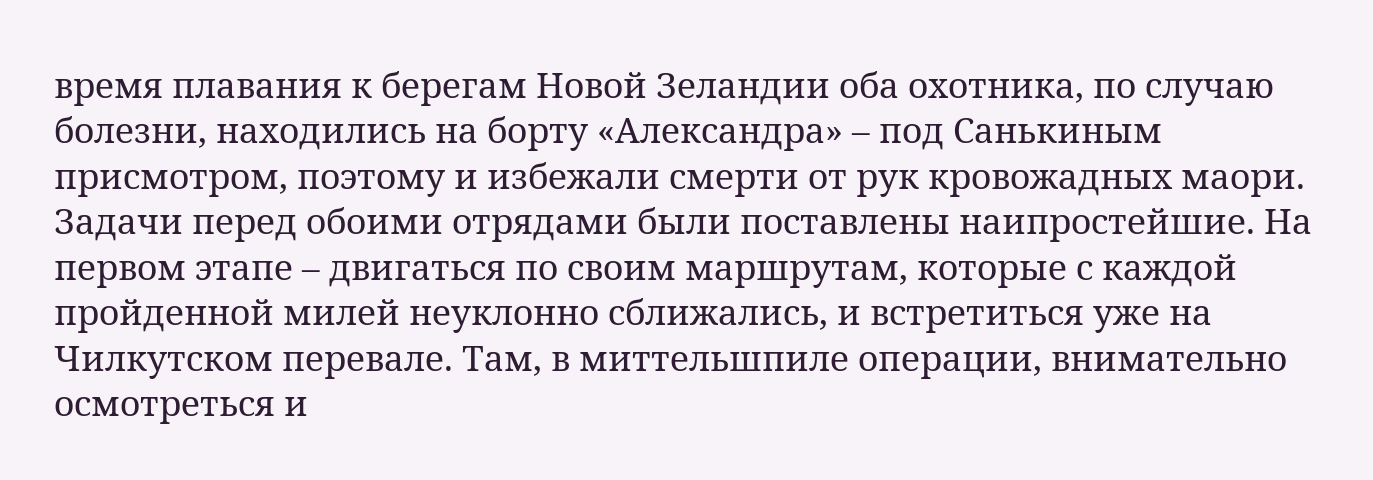время плавания к берегам Новой Зеландии оба охотника, по случаю болезни, находились на борту «Александра» – под Санькиным присмотром, поэтому и избежали смерти от рук кровожадных маори.
Задачи перед обоими отрядами были поставлены наипростейшие. На первом этапе – двигаться по своим маршрутам, которые с каждой пройденной милей неуклонно сближались, и встретиться уже на Чилкутском перевале. Там, в миттельшпиле операции, внимательно осмотреться и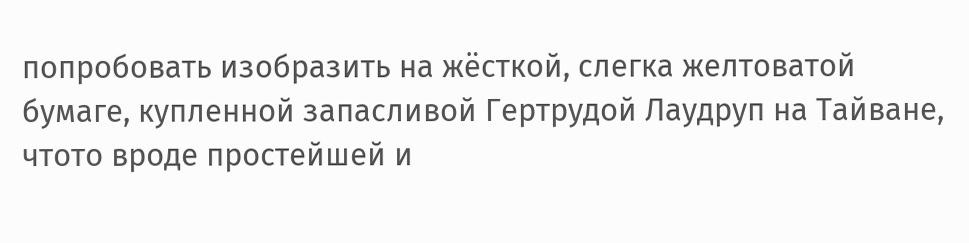попробовать изобразить на жёсткой, слегка желтоватой бумаге, купленной запасливой Гертрудой Лаудруп на Тайване, чтото вроде простейшей и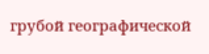грубой географической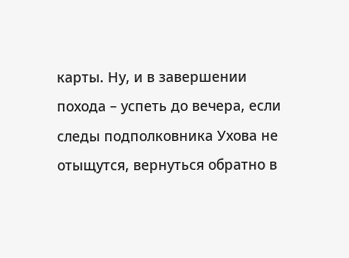карты. Ну, и в завершении похода – успеть до вечера, если следы подполковника Ухова не отыщутся, вернуться обратно в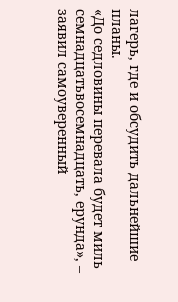лагерь, где и обсудить дальнейшие планы.
«До седловины перевала будет миль семнадцатьвосемнадцать, ерунда», – заявил самоуверенный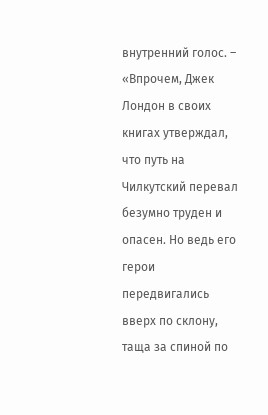внутренний голос. – «Впрочем, Джек Лондон в своих книгах утверждал, что путь на Чилкутский перевал безумно труден и опасен. Но ведь его герои передвигались вверх по склону, таща за спиной по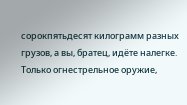сорокпятьдесят килограмм разных грузов, а вы, братец, идёте налегке. Только огнестрельное оружие,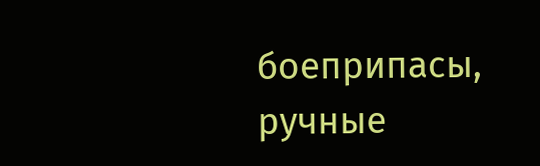боеприпасы, ручные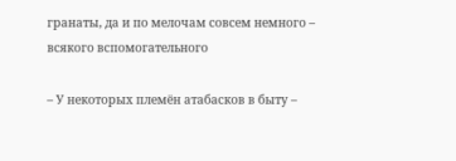гранаты, да и по мелочам совсем немного – всякого вспомогательного

– У некоторых племён атабасков в быту –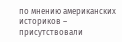по мнению американских историков – присутствовали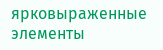ярковыраженные элементы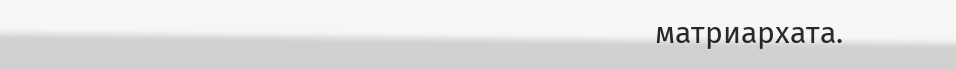матриархата.